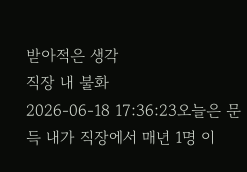받아적은 생각
직장 내 불화
2026-06-18 17:36:23오늘은 문득 내가 직장에서 매년 1명 이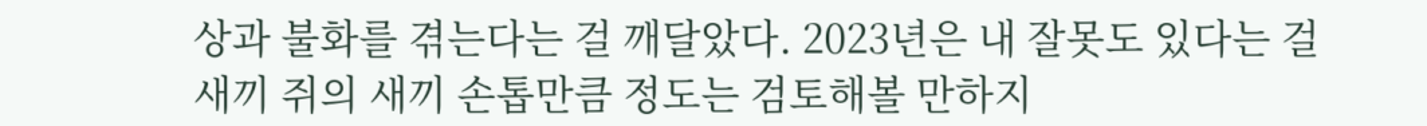상과 불화를 겪는다는 걸 깨달았다. 2023년은 내 잘못도 있다는 걸 새끼 쥐의 새끼 손톱만큼 정도는 검토해볼 만하지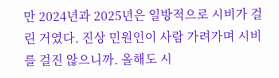만 2024년과 2025년은 일방적으로 시비가 걸린 거였다. 진상 민원인이 사람 가려가며 시비를 걸진 않으니까. 올해도 시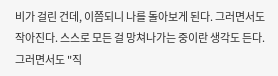비가 걸린 건데, 이쯤되니 나를 돌아보게 된다. 그러면서도 작아진다. 스스로 모든 걸 망쳐나가는 중이란 생각도 든다. 그러면서도 "직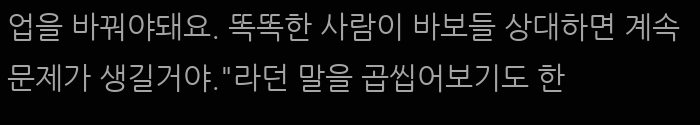업을 바꿔야돼요. 똑똑한 사람이 바보들 상대하면 계속 문제가 생길거야."라던 말을 곱씹어보기도 한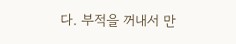다. 부적을 꺼내서 만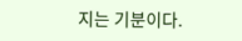지는 기분이다.